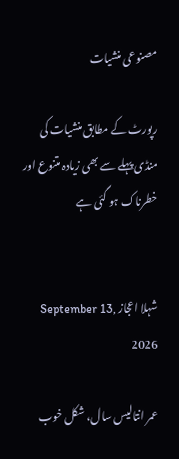مصنوعی منشیات

رپورٹ کے مطابق منشیات کی منڈی پہلے سے بھی زیادہ متنوع اور خطرناک ہو گئی ہے


شہلا اعجاز September 13, 2026

عمر انتالیس سال، شکل خوب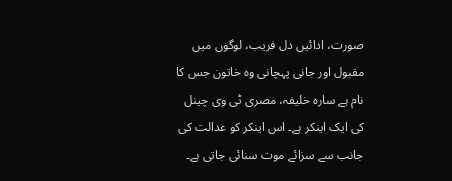صورت، ادائیں دل فریب، لوگوں میں مقبول اور جانی پہچانی وہ خاتون جس کا نام ہے سارہ خلیفہ، مصری ٹی وی چینل کی ایک اینکر ہے۔ اس اینکر کو عدالت کی جانب سے سزائے موت سنائی جاتی ہے۔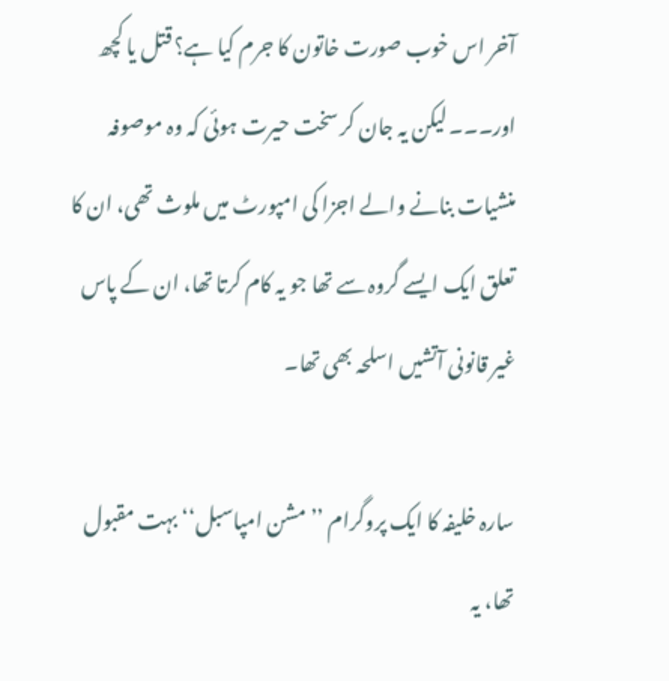آخر اس خوب صورت خاتون کا جرم کیا ہے؟ قتل یا کچھ اور۔۔۔ لیکن یہ جان کر سخت حیرت ہوئی کہ وہ موصوفہ منشیات بنانے والے اجزا کی امپورٹ میں ملوث تھی، ان کا تعلق ایک ایسے گروہ سے تھا جو یہ کام کرتا تھا، ان کے پاس غیر قانونی آتشیں اسلحہ بھی تھا۔

سارہ خلیفہ کا ایک پروگرام ’’مشن امپاسبل‘‘ بہت مقبول تھا، یہ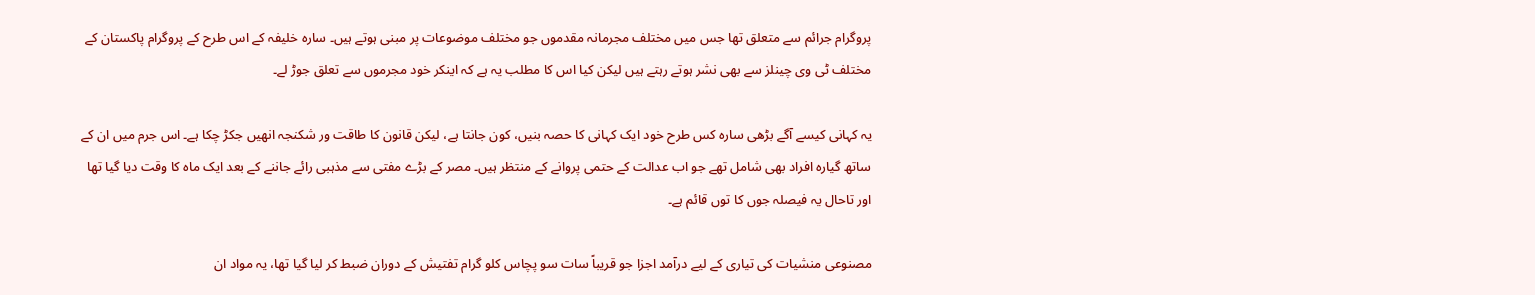پروگرام جرائم سے متعلق تھا جس میں مختلف مجرمانہ مقدموں جو مختلف موضوعات پر مبنی ہوتے ہیں۔ سارہ خلیفہ کے اس طرح کے پروگرام پاکستان کے مختلف ٹی وی چینلز سے بھی نشر ہوتے رہتے ہیں لیکن کیا اس کا مطلب یہ ہے کہ اینکر خود مجرموں سے تعلق جوڑ لے۔

یہ کہانی کیسے آگے بڑھی سارہ کس طرح خود ایک کہانی کا حصہ بنیں، کون جانتا ہے، لیکن قانون کا طاقت ور شکنجہ انھیں جکڑ چکا ہے۔ اس جرم میں ان کے ساتھ گیارہ افراد بھی شامل تھے جو اب عدالت کے حتمی پروانے کے منتظر ہیں۔ مصر کے بڑے مفتی سے مذہبی رائے جاننے کے بعد ایک ماہ کا وقت دیا گیا تھا اور تاحال یہ فیصلہ جوں کا توں قائم ہے۔

مصنوعی منشیات کی تیاری کے لیے درآمد اجزا جو قریباً سات سو پچاس کلو گرام تفتیش کے دوران ضبط کر لیا گیا تھا، یہ مواد ان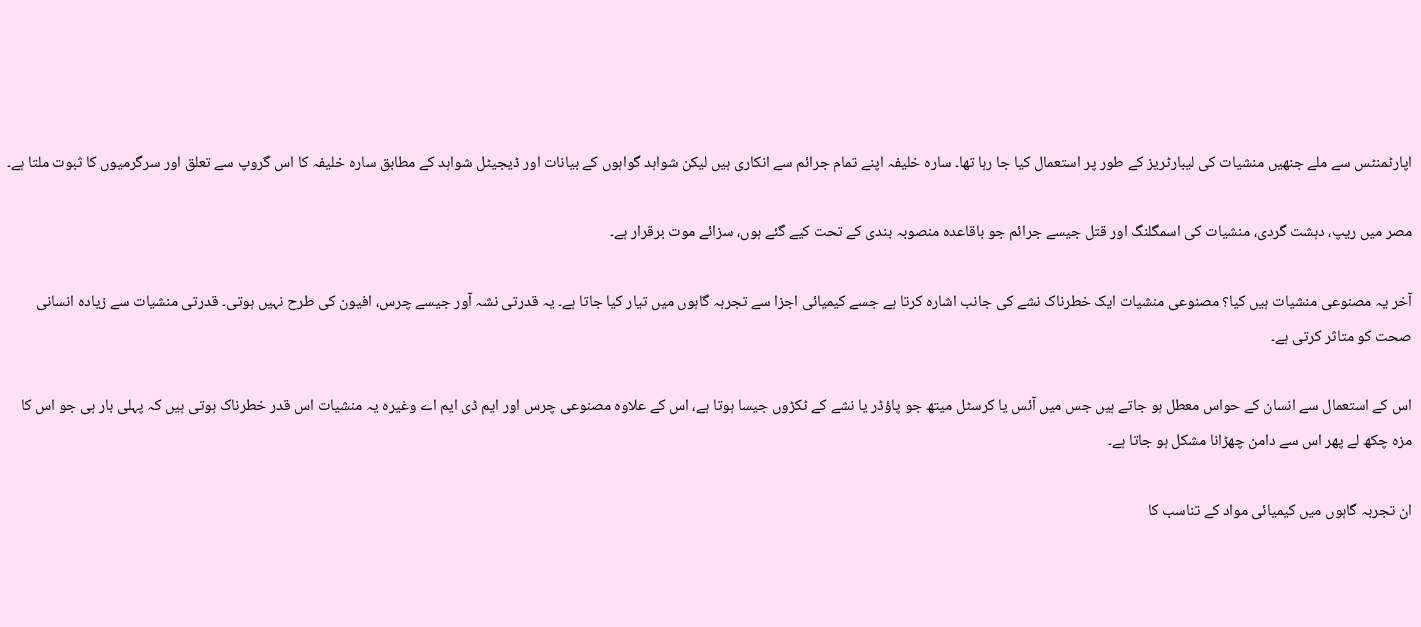اپارٹمنٹس سے ملے جنھیں منشیات کی لیبارٹریز کے طور پر استعمال کیا جا رہا تھا۔ سارہ خلیفہ اپنے تمام جرائم سے انکاری ہیں لیکن شواہد گواہوں کے بیانات اور ڈیجیٹل شواہد کے مطابق سارہ خلیفہ کا اس گروپ سے تعلق اور سرگرمیوں کا ثبوت ملتا ہے۔

مصر میں ریپ، دہشت گردی، منشیات کی اسمگلنگ اور قتل جیسے جرائم جو باقاعدہ منصوبہ بندی کے تحت کیے گئے ہوں، سزائے موت برقرار ہے۔

آخر یہ مصنوعی منشیات ہیں کیا؟ مصنوعی منشیات ایک خطرناک نشے کی جانب اشارہ کرتا ہے جسے کیمیائی اجزا سے تجربہ گاہوں میں تیار کیا جاتا ہے۔ یہ قدرتی نشہ آور جیسے چرس، افیون کی طرح نہیں ہوتی۔ قدرتی منشیات سے زیادہ انسانی صحت کو متاثر کرتی ہے۔

اس کے استعمال سے انسان کے حواس معطل ہو جاتے ہیں جس میں آئس یا کرسٹل میتھ جو پاؤڈر یا نشے کے ٹکڑوں جیسا ہوتا ہے، اس کے علاوہ مصنوعی چرس اور ایم ڈی ایم اے وغیرہ یہ منشیات اس قدر خطرناک ہوتی ہیں کہ پہلی بار ہی جو اس کا مزہ چکھ لے پھر اس سے دامن چھڑانا مشکل ہو جاتا ہے۔

ان تجربہ گاہوں میں کیمیائی مواد کے تناسب کا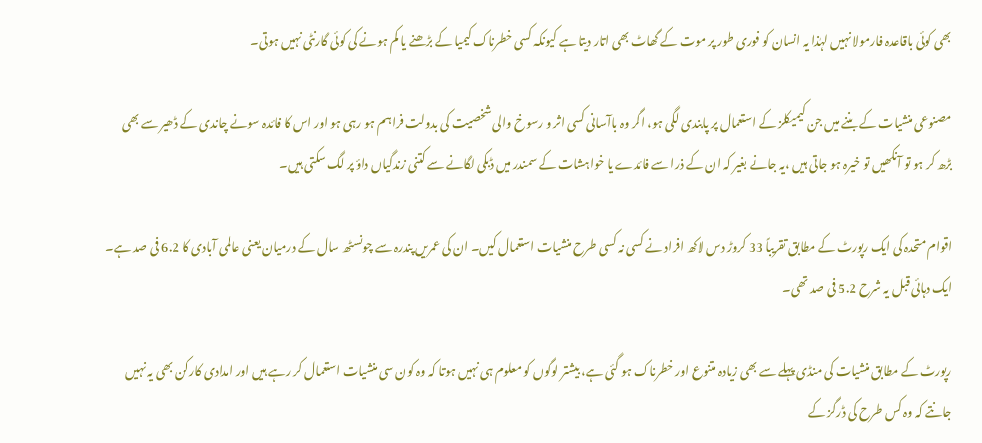بھی کوئی باقاعدہ فارمولا نہیں لہٰذا یہ انسان کو فوری طور پر موت کے گھاٹ بھی اتار دیتا ہے کیونکہ کسی خطرناک کیمیا کے بڑھنے یا کم ہونے کی کوئی گارنٹی نہیں ہوتی۔

مصنوعی منشیات کے بننے میں جن کیمیکلز کے استعمال پر پابندی لگی ہو، اگر وہ باآسانی کسی اثر و رسوخ والی شخصیت کی بدولت فراہم ہو رہی ہو اور اس کا فائدہ سونے چاندی کے ڈھیر سے بھی بڑھ کر ہو تو آنکھیں تو خیرہ ہو جاتی ہیں ،یہ جانے بغیر کہ ان کے ذرا سے فائدے یا خواہشات کے سمندر میں ڈبکی لگانے سے کتنی زندگیاں داؤ پر لگ سکتی ہیں۔

اقوام متحدہ کی ایک رپورٹ کے مطابق تقریباً 33 کروڑ دس لاکھ افراد نے کسی نہ کسی طرح منشیات استعمال کیں۔ ان کی عمریں پندرہ سے چونسٹھ سال کے درمیان یعنی عالمی آبادی کا 6.2 فی صد ہے۔ ایک دہائی قبل یہ شرح 5.2 فی صد تھی۔

رپورٹ کے مطابق منشیات کی منڈی پہلے سے بھی زیادہ متنوع اور خطرناک ہو گئی ہے، بیشتر لوگوں کو معلوم ہی نہیں ہوتا کہ وہ کون سی منشیات استعمال کر رہے ہیں اور امدادی کارکن بھی یہ نہیں جانتے کہ وہ کس طرح کی ڈرگز کے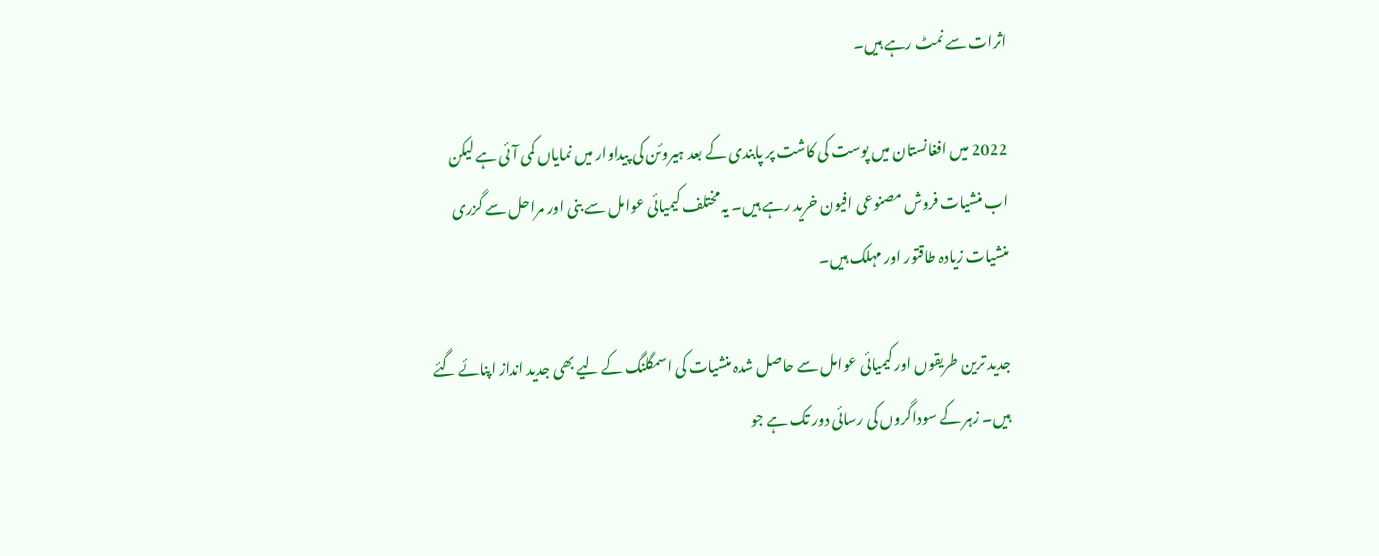اثرات سے نمٹ رہے ہیں۔

2022 میں افغانستان میں پوست کی کاشت پر پابندی کے بعد ہیروئن کی پیداوار میں نمایاں کمی آئی ہے لیکن اب منشیات فروش مصنوعی افیون خرید رہے ہیں۔ یہ مختلف کیمیائی عوامل سے بنی اور مراحل سے گزری منشیات زیادہ طاقتور اور مہلک ہیں۔

جدید ترین طریقوں اور کیمیائی عوامل سے حاصل شدہ منشیات کی اسمگلنگ کے لیے بھی جدید انداز اپنائے گئے ہیں۔ زہر کے سوداگروں کی رسائی دور تک ہے جو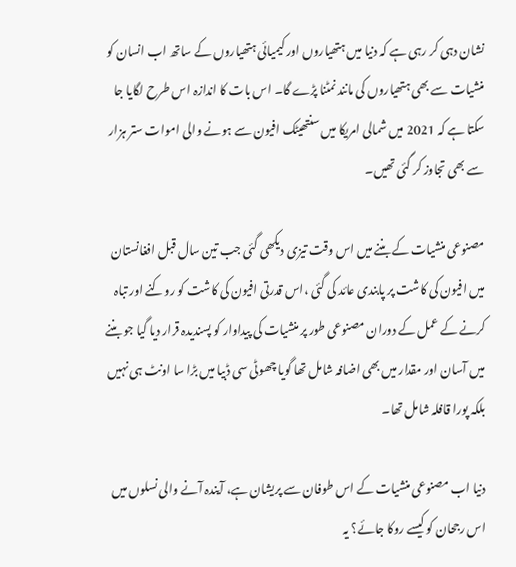نشان دہی کر رہی ہے کہ دنیا میں ہتھیاروں اور کیمیائی ہتھیاروں کے ساتھ اب انسان کو منشیات سے بھی ہتھیاروں کی مانند نمٹنا پڑے گا۔ اس بات کا اندازہ اس طرح لگایا جا سکتا ہے کہ 2021 میں شمالی امریکا میں سنتھیٹک افیون سے ہونے والی اموات ستر ہزار سے بھی تجاوز کر گئی تھیں۔

مصنوعی منشیات کے بننے میں اس وقت تیزی دیکھی گئی جب تین سال قبل افغانستان میں افیون کی کاشت پر پابندی عائد کی گئی ،اس قدرتی افیون کی کاشت کو روکنے اور تباہ کرنے کے عمل کے دوران مصنوعی طور پر منشیات کی پیداوار کو پسندیدہ قرار دیا گیا جو بننے میں آسان اور مقدار میں بھی اضافہ شامل تھا گویا چھوٹی سی ڈبیا میں بڑا سا اونٹ ہی نہیں بلکہ پورا قافلہ شامل تھا۔

دنیا اب مصنوعی منشیات کے اس طوفان سے پریشان ہے، آیندہ آنے والی نسلوں میں اس رجحان کو کیسے روکا جائے؟ یہ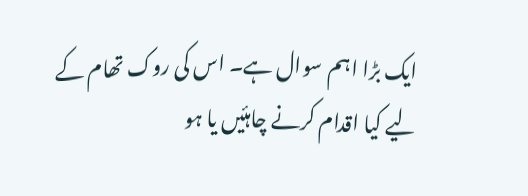ایک بڑا اہم سوال ہے۔ اس کی روک تھام کے لیے کیا اقدام کرنے چاہئیں یا ہو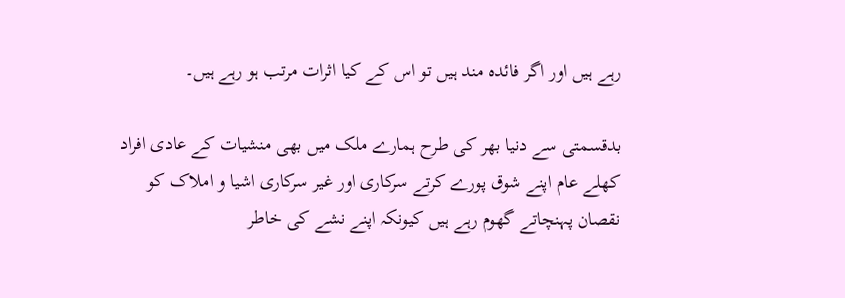رہے ہیں اور اگر فائدہ مند ہیں تو اس کے کیا اثرات مرتب ہو رہے ہیں۔

بدقسمتی سے دنیا بھر کی طرح ہمارے ملک میں بھی منشیات کے عادی افراد کھلے عام اپنے شوق پورے کرتے سرکاری اور غیر سرکاری اشیا و املاک کو نقصان پہنچاتے گھوم رہے ہیں کیونکہ اپنے نشے کی خاطر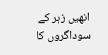انھیں زہر کے سوداگروں کا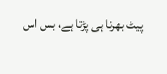پیٹ بھرنا ہی پڑتا ہے، بس اس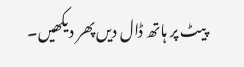پیٹ پر ہاتھ ڈال دیں پھر دیکھیں۔